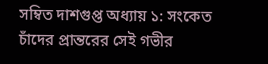সম্বিত দাশগুপ্ত অধ্যায় ১: সংকেত চাঁদের প্রান্তরের সেই গভীর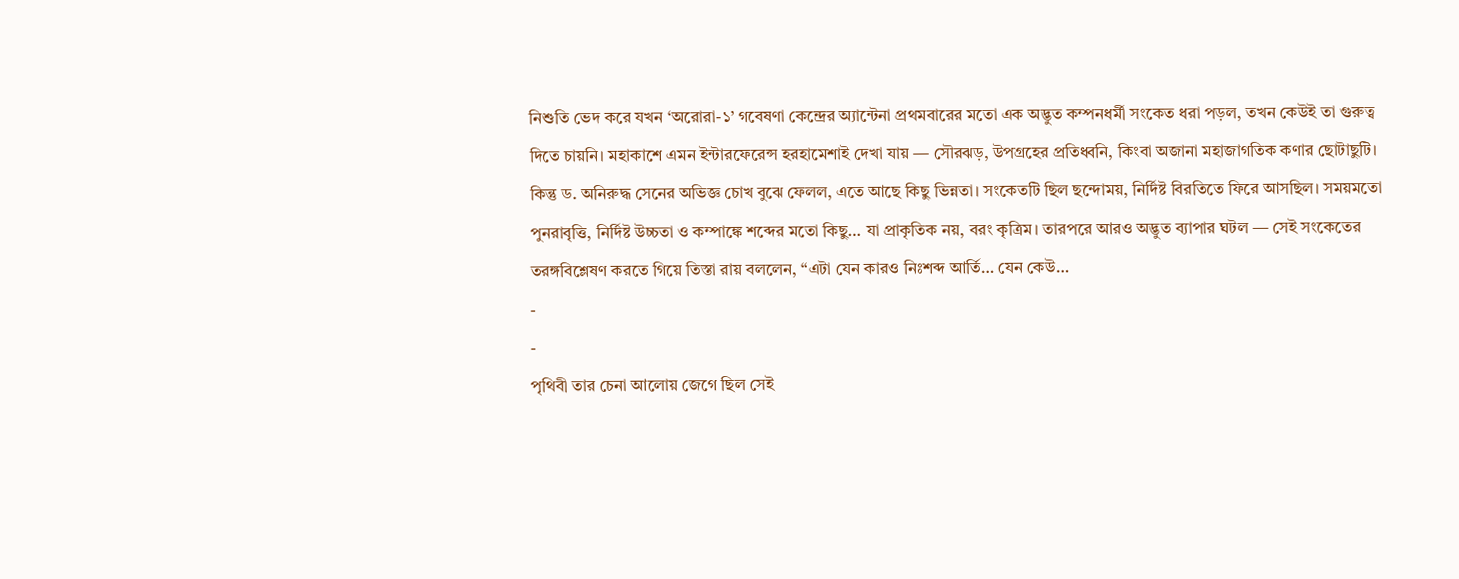নিশুতি ভেদ করে যখন ‘অরোরা-১’ গবেষণা কেন্দ্রের অ্যান্টেনা প্রথমবারের মতো এক অদ্ভুত কম্পনধর্মী সংকেত ধরা পড়ল, তখন কেউই তা গুরুত্ব দিতে চায়নি। মহাকাশে এমন ইন্টারফেরেন্স হরহামেশাই দেখা যায় — সৌরঝড়, উপগ্রহের প্রতিধ্বনি, কিংবা অজানা মহাজাগতিক কণার ছোটাছুটি। কিন্তু ড. অনিরুদ্ধ সেনের অভিজ্ঞ চোখ বুঝে ফেলল, এতে আছে কিছু ভিন্নতা। সংকেতটি ছিল ছন্দোময়, নির্দিষ্ট বিরতিতে ফিরে আসছিল। সময়মতো পুনরাবৃত্তি, নির্দিষ্ট উচ্চতা ও কম্পাঙ্কে শব্দের মতো কিছু… যা প্রাকৃতিক নয়, বরং কৃত্রিম। তারপরে আরও অদ্ভুত ব্যাপার ঘটল — সেই সংকেতের তরঙ্গবিশ্লেষণ করতে গিয়ে তিস্তা রায় বললেন, “এটা যেন কারও নিঃশব্দ আর্তি… যেন কেউ…
-
-
পৃথিবী তার চেনা আলোয় জেগে ছিল সেই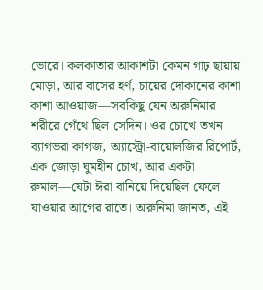ভোরে। কলকাতার আকাশটা কেমন গাঢ় ছায়ায় মোড়া, আর বাসের হর্ণ, চায়ের দোকানের কাশা কাশা আওয়াজ—সবকিছু যেন অরুনিমার শরীরে গেঁথে ছিল সেদিন। ওর চোখে তখন ব্যাগভরা কাগজ, অ্যাস্ট্রো-বায়োলজির রিপোর্ট, এক জোড়া ঘুমহীন চোখ, আর একটা রুমাল—যেটা ঈরা বানিয়ে দিয়েছিল ফেলে যাওয়ার আগের রাতে। অরুনিমা জানত, এই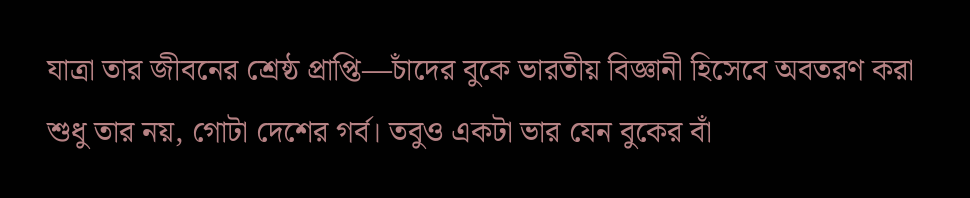যাত্রা তার জীবনের শ্রেষ্ঠ প্রাপ্তি—চাঁদের বুকে ভারতীয় বিজ্ঞানী হিসেবে অবতরণ করা শুধু তার নয়, গোটা দেশের গর্ব। তবুও একটা ভার যেন বুকের বাঁ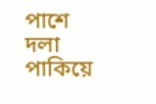পাশে দলা পাকিয়ে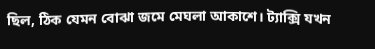ছিল, ঠিক যেমন বোঝা জমে মেঘলা আকাশে। ট্যাক্সি যখন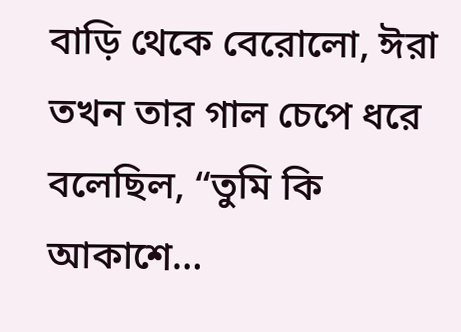বাড়ি থেকে বেরোলো, ঈরা তখন তার গাল চেপে ধরে বলেছিল, “তুমি কি আকাশে…